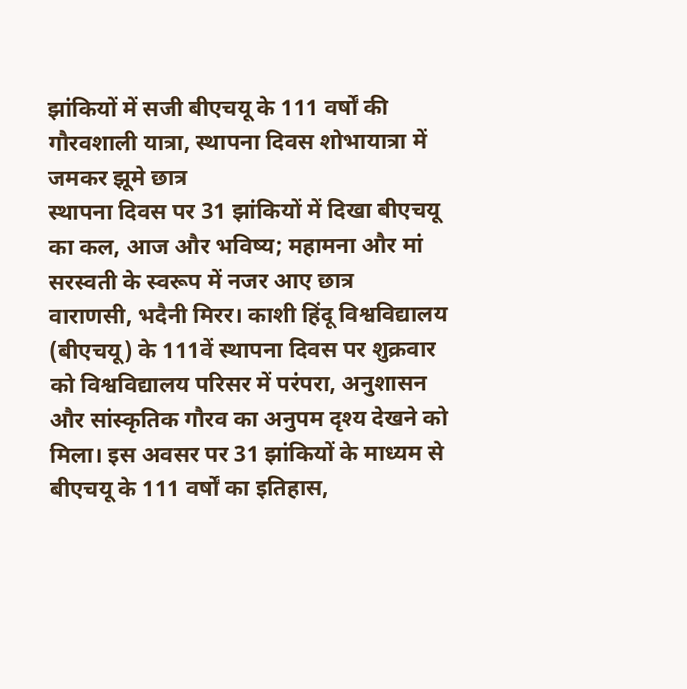झांकियों में सजी बीएचयू के 111 वर्षों की गौरवशाली यात्रा, स्थापना दिवस शोभायात्रा में जमकर झूमे छात्र
स्थापना दिवस पर 31 झांकियों में दिखा बीएचयू का कल, आज और भविष्य; महामना और मां सरस्वती के स्वरूप में नजर आए छात्र
वाराणसी, भदैनी मिरर। काशी हिंदू विश्वविद्यालय (बीएचयू) के 111वें स्थापना दिवस पर शुक्रवार को विश्वविद्यालय परिसर में परंपरा, अनुशासन और सांस्कृतिक गौरव का अनुपम दृश्य देखने को मिला। इस अवसर पर 31 झांकियों के माध्यम से बीएचयू के 111 वर्षों का इतिहास,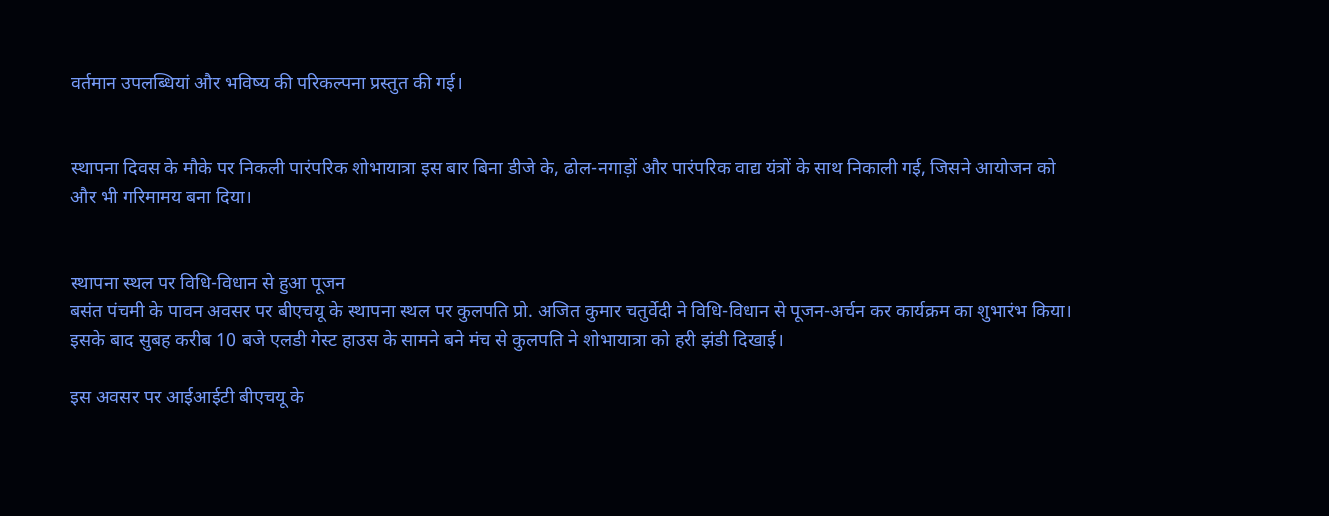वर्तमान उपलब्धियां और भविष्य की परिकल्पना प्रस्तुत की गई।


स्थापना दिवस के मौके पर निकली पारंपरिक शोभायात्रा इस बार बिना डीजे के, ढोल-नगाड़ों और पारंपरिक वाद्य यंत्रों के साथ निकाली गई, जिसने आयोजन को और भी गरिमामय बना दिया।


स्थापना स्थल पर विधि-विधान से हुआ पूजन
बसंत पंचमी के पावन अवसर पर बीएचयू के स्थापना स्थल पर कुलपति प्रो. अजित कुमार चतुर्वेदी ने विधि-विधान से पूजन-अर्चन कर कार्यक्रम का शुभारंभ किया। इसके बाद सुबह करीब 10 बजे एलडी गेस्ट हाउस के सामने बने मंच से कुलपति ने शोभायात्रा को हरी झंडी दिखाई।

इस अवसर पर आईआईटी बीएचयू के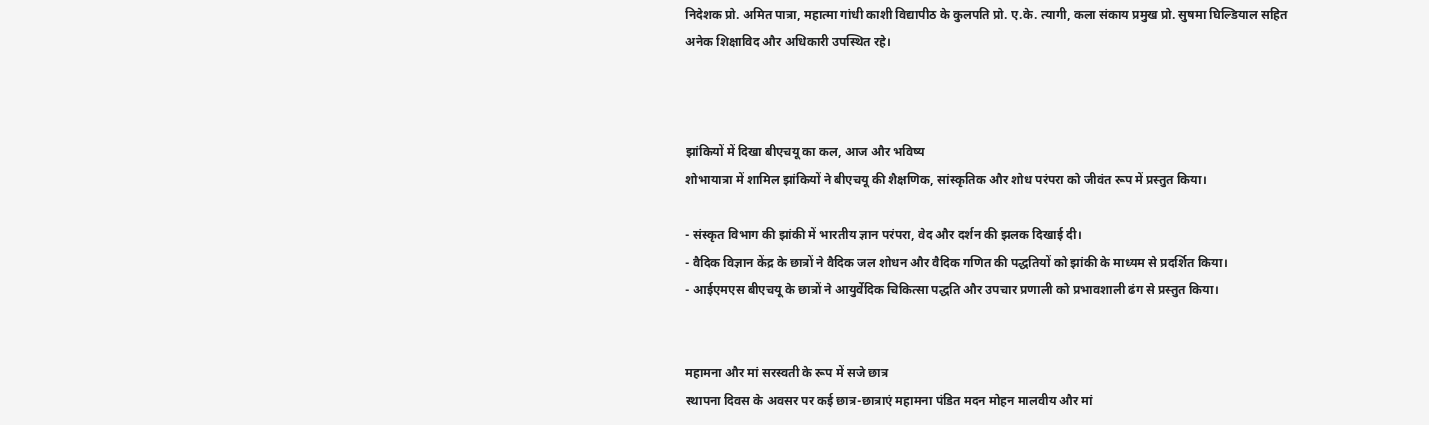निदेशक प्रो. अमित पात्रा, महात्मा गांधी काशी विद्यापीठ के कुलपति प्रो. ए.के. त्यागी, कला संकाय प्रमुख प्रो. सुषमा घिल्डियाल सहित अनेक शिक्षाविद और अधिकारी उपस्थित रहे।



झांकियों में दिखा बीएचयू का कल, आज और भविष्य
शोभायात्रा में शामिल झांकियों ने बीएचयू की शैक्षणिक, सांस्कृतिक और शोध परंपरा को जीवंत रूप में प्रस्तुत किया।

- संस्कृत विभाग की झांकी में भारतीय ज्ञान परंपरा, वेद और दर्शन की झलक दिखाई दी।
- वैदिक विज्ञान केंद्र के छात्रों ने वैदिक जल शोधन और वैदिक गणित की पद्धतियों को झांकी के माध्यम से प्रदर्शित किया।
- आईएमएस बीएचयू के छात्रों ने आयुर्वेदिक चिकित्सा पद्धति और उपचार प्रणाली को प्रभावशाली ढंग से प्रस्तुत किया।


महामना और मां सरस्वती के रूप में सजे छात्र
स्थापना दिवस के अवसर पर कई छात्र-छात्राएं महामना पंडित मदन मोहन मालवीय और मां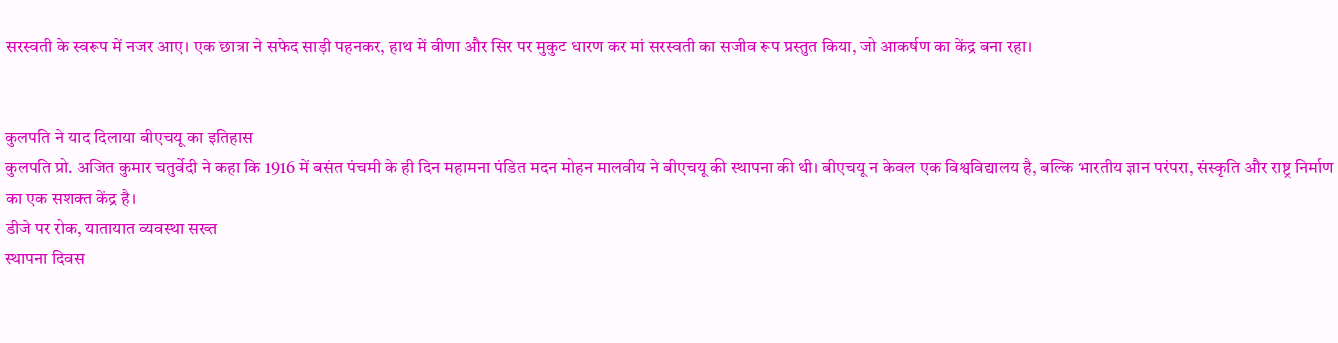सरस्वती के स्वरूप में नजर आए। एक छात्रा ने सफेद साड़ी पहनकर, हाथ में वीणा और सिर पर मुकुट धारण कर मां सरस्वती का सजीव रूप प्रस्तुत किया, जो आकर्षण का केंद्र बना रहा।


कुलपति ने याद दिलाया बीएचयू का इतिहास
कुलपति प्रो. अजित कुमार चतुर्वेदी ने कहा कि 1916 में बसंत पंचमी के ही दिन महामना पंडित मदन मोहन मालवीय ने बीएचयू की स्थापना की थी। बीएचयू न केवल एक विश्वविद्यालय है, बल्कि भारतीय ज्ञान परंपरा, संस्कृति और राष्ट्र निर्माण का एक सशक्त केंद्र है।
डीजे पर रोक, यातायात व्यवस्था सख्त
स्थापना दिवस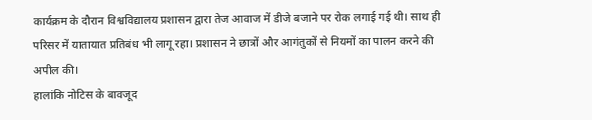कार्यक्रम के दौरान विश्वविद्यालय प्रशासन द्वारा तेज आवाज में डीजे बजाने पर रोक लगाई गई थी। साथ ही परिसर में यातायात प्रतिबंध भी लागू रहा। प्रशासन ने छात्रों और आगंतुकों से नियमों का पालन करने की अपील की।
हालांकि नोटिस के बावजूद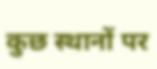कुछ स्थानों पर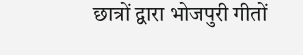छात्रों द्वारा भोजपुरी गीतों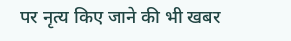पर नृत्य किए जाने की भी खबर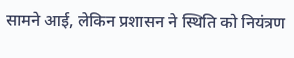सामने आई, लेकिन प्रशासन ने स्थिति को नियंत्रण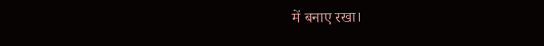में बनाए रखा।